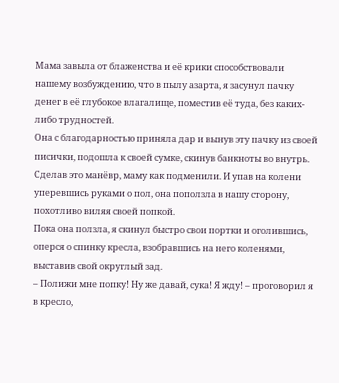Мама завыла от блаженства и её крики способствовали нашему возбуждению, что в пылу азарта, я засунул пачку денег в её глубокое влагалище, поместив её туда, без каких-либо трудностей.
Она с благодарностью приняла дар и вынув эту пачку из своей писички, подошла к своей сумке, скинув банкноты во внутрь. Сделав это манёвр, маму как подменили. И упав на колени уперевшись руками о пол, она поползла в нашу сторону, похотливо виляя своей попкой.
Пока она ползла, я скинул быстро свои портки и оголившись, оперся о спинку кресла, взобравшись на него коленями, выставив свой округлый зад.
– Полижи мне попку! Ну же давай, сука! Я жду! – проговорил я в кресло,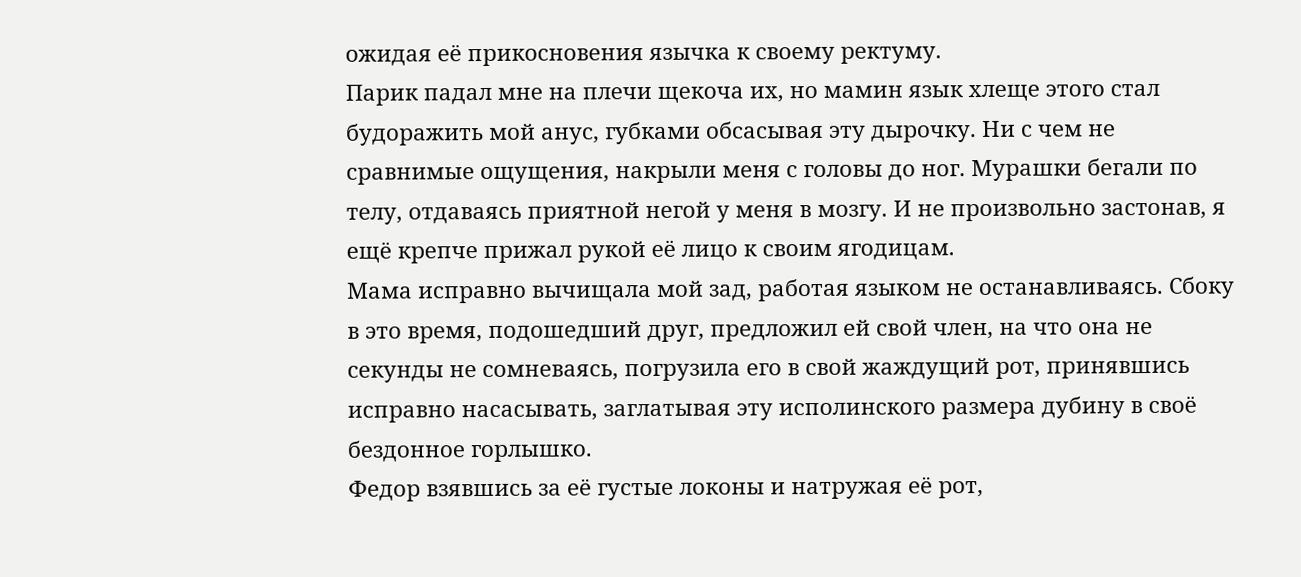ожидая её прикосновения язычка к своему ректуму.
Парик падал мне на плечи щекоча их, но мамин язык хлеще этого стал будоражить мой анус, губками обсасывая эту дырочку. Ни с чем не сравнимые ощущения, накрыли меня с головы до ног. Мурашки бегали по телу, отдаваясь приятной негой у меня в мозгу. И не произвольно застонав, я ещё крепче прижал рукой её лицо к своим ягодицам.
Мама исправно вычищала мой зад, работая языком не останавливаясь. Сбоку в это время, подошедший друг, предложил ей свой член, на что она не секунды не сомневаясь, погрузила его в свой жаждущий рот, принявшись исправно насасывать, заглатывая эту исполинского размера дубину в своё бездонное горлышко.
Федор взявшись за её густые локоны и натружая её рот,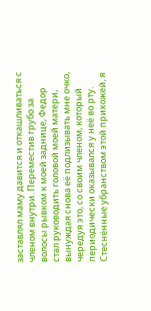заставлял маму давится и откашливаться с членом внутри. Переместив грубо за волосы рывком к моей заднице, Федор стал руководить головой моей матери, вынуждая снова её подлизывать мне очко, чередуя это, со своим членом, который периодически оказывался у неё во рту.
Стеснённые убранством этой прихожей, я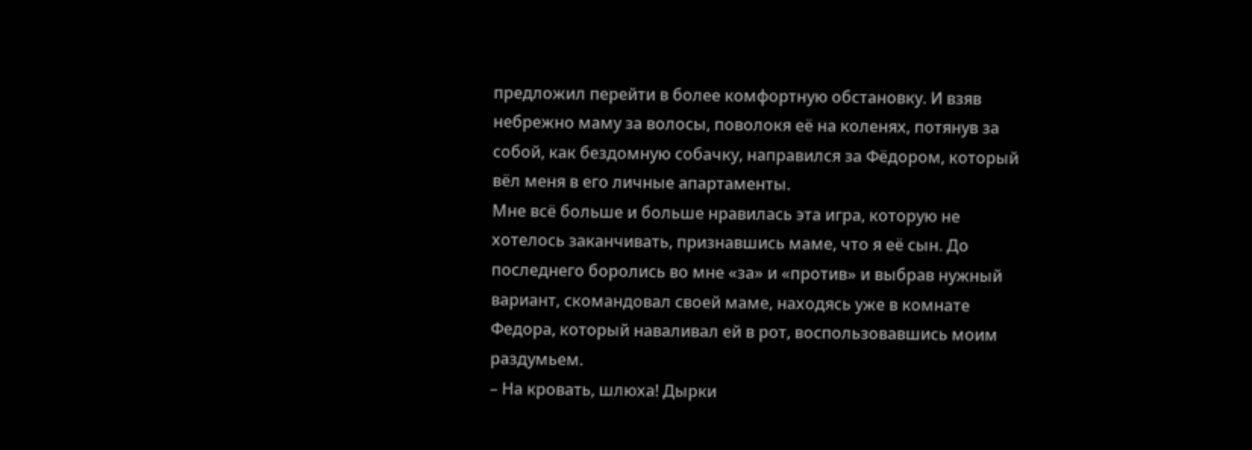предложил перейти в более комфортную обстановку. И взяв небрежно маму за волосы, поволокя её на коленях, потянув за собой, как бездомную собачку, направился за Фёдором, который вёл меня в его личные апартаменты.
Мне всё больше и больше нравилась эта игра, которую не хотелось заканчивать, признавшись маме, что я её сын. До последнего боролись во мне «за» и «против» и выбрав нужный вариант, скомандовал своей маме, находясь уже в комнате Федора, который наваливал ей в рот, воспользовавшись моим раздумьем.
– На кровать, шлюха! Дырки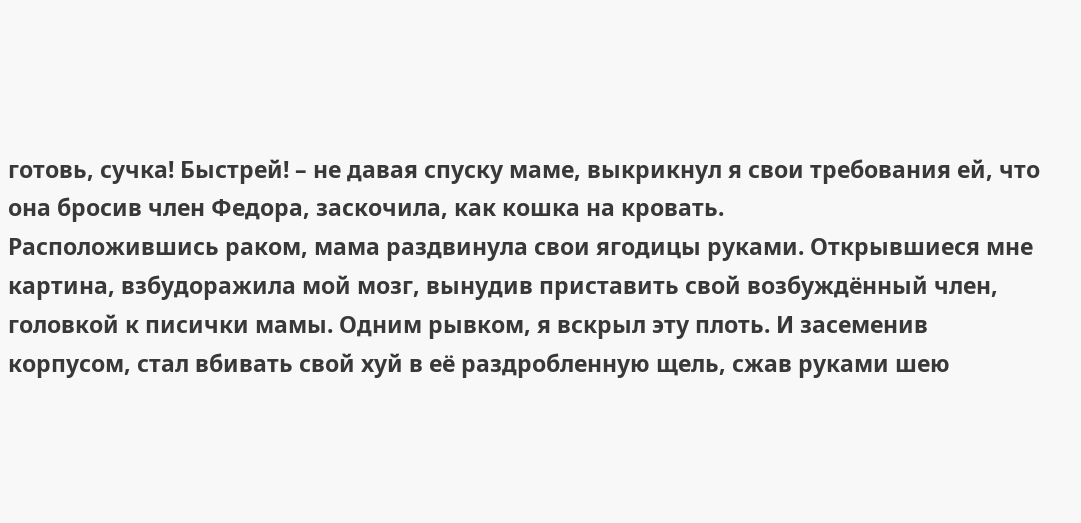готовь, сучка! Быстрей! – не давая спуску маме, выкрикнул я свои требования ей, что она бросив член Федора, заскочила, как кошка на кровать.
Расположившись раком, мама раздвинула свои ягодицы руками. Открывшиеся мне картина, взбудоражила мой мозг, вынудив приставить свой возбуждённый член, головкой к писички мамы. Одним рывком, я вскрыл эту плоть. И засеменив корпусом, стал вбивать свой хуй в её раздробленную щель, сжав руками шею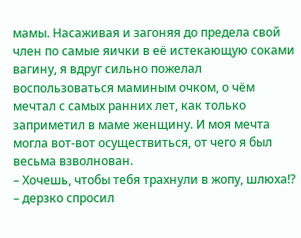мамы. Насаживая и загоняя до предела свой член по самые яички в её истекающую соками вагину, я вдруг сильно пожелал воспользоваться маминым очком, о чём мечтал с самых ранних лет, как только заприметил в маме женщину. И моя мечта могла вот-вот осуществиться, от чего я был весьма взволнован.
– Хочешь, чтобы тебя трахнули в жопу, шлюха!? – дерзко спросил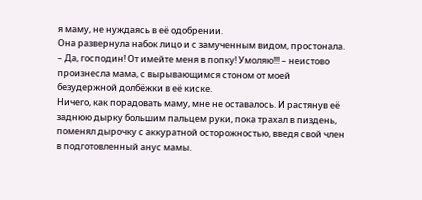я маму, не нуждаясь в её одобрении.
Она развернула набок лицо и с замученным видом, простонала.
– Да, господин! От имейте меня в попку! Умоляю!!! – неистово произнесла мама, с вырывающимся стоном от моей безудержной долбёжки в её киске.
Ничего, как порадовать маму, мне не оставалось. И растянув её заднюю дырку большим пальцем руки, пока трахал в пиздень, поменял дырочку с аккуратной осторожностью, введя свой член в подготовленный анус мамы.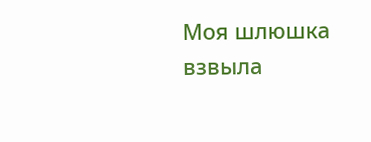Моя шлюшка взвыла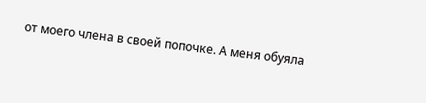от моего члена в своей попочке. А меня обуяла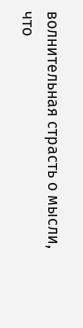волнительная страсть о мысли, что